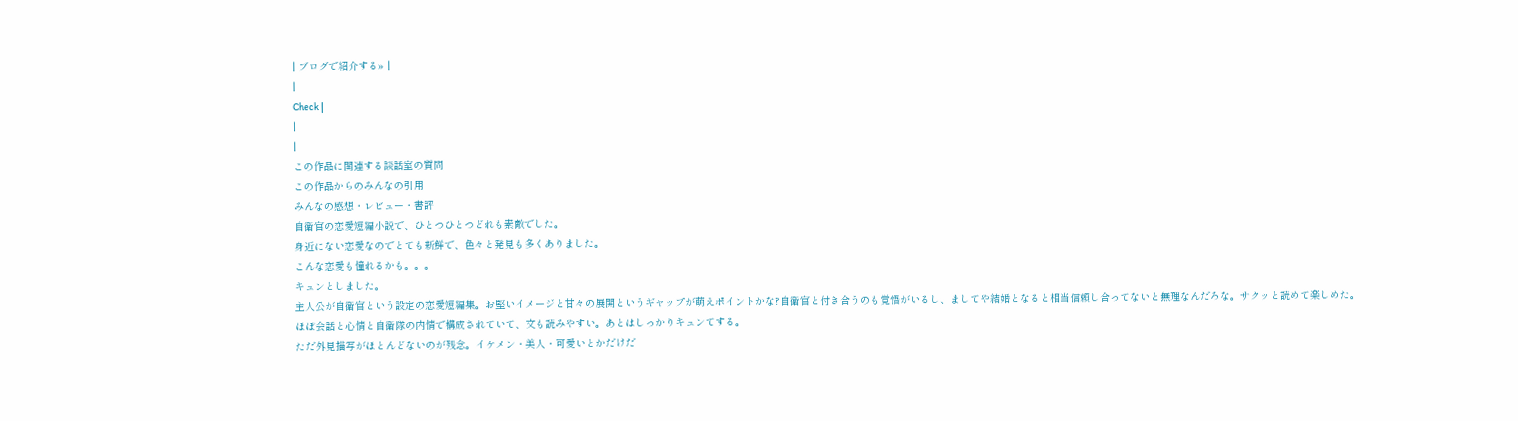| ブログで紹介する» |
|
Check |
|
|
この作品に関連する談話室の質問
この作品からのみんなの引用
みんなの感想・レビュー・書評
自衛官の恋愛短編小説で、ひとつひとつどれも素敵でした。
身近にない恋愛なのでとても新鮮で、色々と発見も多くありました。
こんな恋愛も憧れるかも。。。
キュンとしました。
主人公が自衛官という設定の恋愛短編集。お堅いイメージと甘々の展開というギャップが萌えポイントかな?自衛官と付き合うのも覚悟がいるし、ましてや結婚となると相当信頼し合ってないと無理なんだろな。サクッと読めて楽しめた。
ほぼ会話と心情と自衛隊の内情で構成されていて、文も読みやすい。あとはしっかりキュンてする。
ただ外見描写がほとんどないのが残念。イケメン・美人・可愛いとかだけだ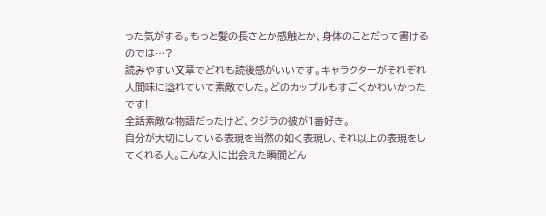った気がする。もっと髪の長さとか感触とか、身体のことだって書けるのでは…?
読みやすい文章でどれも読後感がいいです。キャラクターがそれぞれ人間味に溢れていて素敵でした。どのカップルもすごくかわいかったです!
全話素敵な物語だったけど、クジラの彼が1番好き。
自分が大切にしている表現を当然の如く表現し、それ以上の表現をしてくれる人。こんな人に出会えた瞬間どん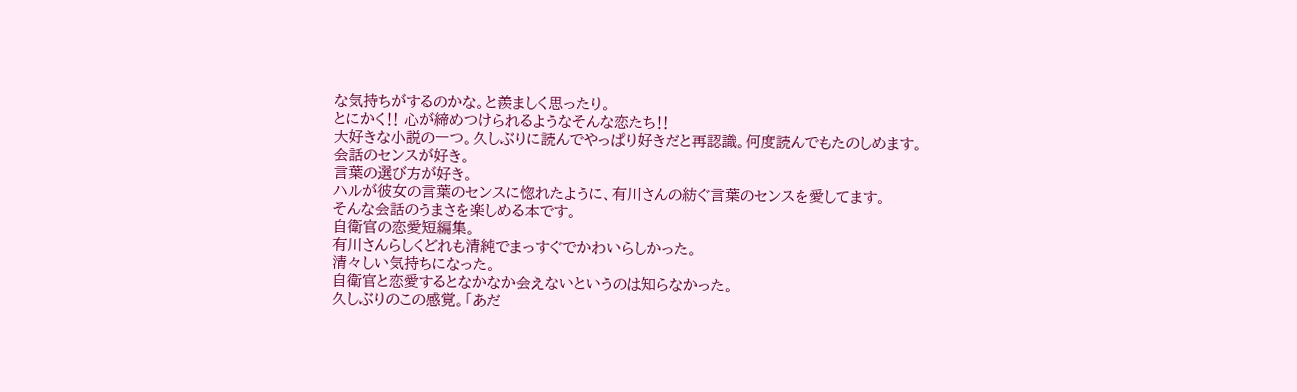な気持ちがするのかな。と羨ましく思ったり。
とにかく‼ 心が締めつけられるようなそんな恋たち‼
大好きな小説の一つ。久しぶりに読んでやっぱり好きだと再認識。何度読んでもたのしめます。
会話のセンスが好き。
言葉の選び方が好き。
ハルが彼女の言葉のセンスに惚れたように、有川さんの紡ぐ言葉のセンスを愛してます。
そんな会話のうまさを楽しめる本です。
自衛官の恋愛短編集。
有川さんらしくどれも清純でまっすぐでかわいらしかった。
清々しい気持ちになった。
自衛官と恋愛するとなかなか会えないというのは知らなかった。
久しぶりのこの感覚。「あだ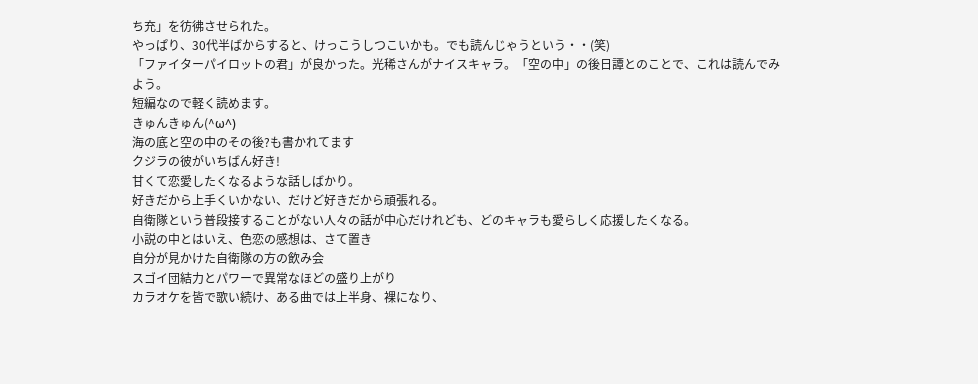ち充」を彷彿させられた。
やっぱり、30代半ばからすると、けっこうしつこいかも。でも読んじゃうという・・(笑)
「ファイターパイロットの君」が良かった。光稀さんがナイスキャラ。「空の中」の後日譚とのことで、これは読んでみよう。
短編なので軽く読めます。
きゅんきゅん(^ω^)
海の底と空の中のその後?も書かれてます
クジラの彼がいちばん好き!
甘くて恋愛したくなるような話しばかり。
好きだから上手くいかない、だけど好きだから頑張れる。
自衛隊という普段接することがない人々の話が中心だけれども、どのキャラも愛らしく応援したくなる。
小説の中とはいえ、色恋の感想は、さて置き
自分が見かけた自衛隊の方の飲み会
スゴイ団結力とパワーで異常なほどの盛り上がり
カラオケを皆で歌い続け、ある曲では上半身、裸になり、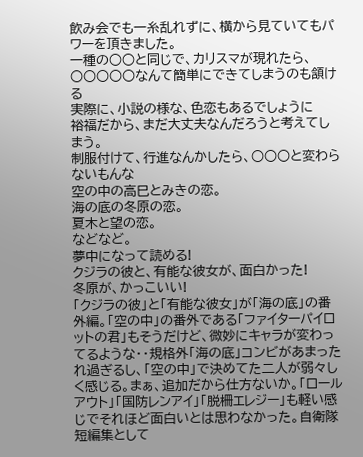飲み会でも一糸乱れずに、横から見ていてもパワーを頂きました。
一種の○○と同じで、カリスマが現れたら、○○○○○なんて簡単にできてしまうのも頷ける
実際に、小説の様な、色恋もあるでしょうに
裕福だから、まだ大丈夫なんだろうと考えてしまう。
制服付けて、行進なんかしたら、○○○と変わらないもんな
空の中の高巳とみきの恋。
海の底の冬原の恋。
夏木と望の恋。
などなど。
夢中になって読める!
クジラの彼と、有能な彼女が、面白かった!
冬原が、かっこいい!
「クジラの彼」と「有能な彼女」が「海の底」の番外編。「空の中」の番外である「ファイターパイロットの君」もそうだけど、微妙にキャラが変わってるような・・規格外「海の底」コンビがあまったれ過ぎるし、「空の中」で決めてた二人が弱々しく感じる。まぁ、追加だから仕方ないか。「ロールアウト」「国防レンアイ」「脱柵エレジー」も軽い感じでそれほど面白いとは思わなかった。自衛隊短編集として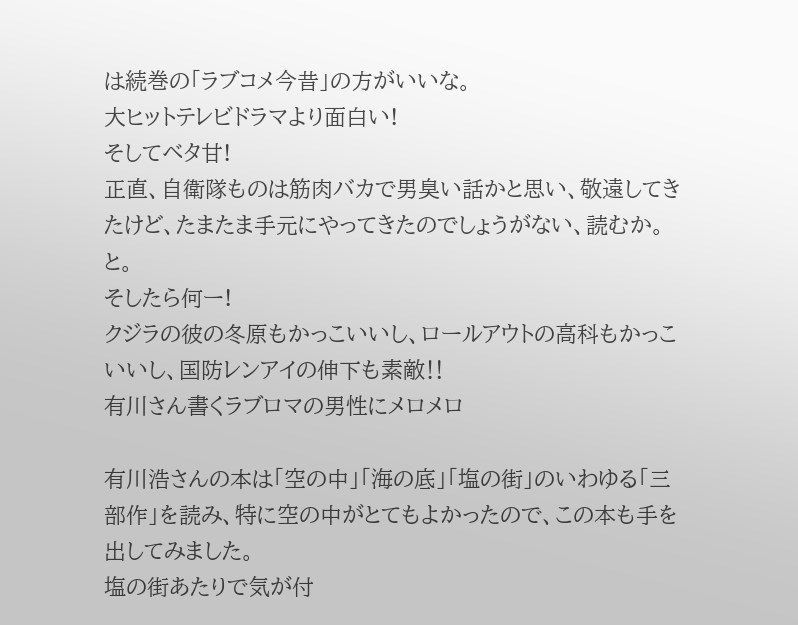は続巻の「ラブコメ今昔」の方がいいな。
大ヒットテレビドラマより面白い!
そしてベタ甘!
正直、自衛隊ものは筋肉バカで男臭い話かと思い、敬遠してきたけど、たまたま手元にやってきたのでしょうがない、読むか。と。
そしたら何ー!
クジラの彼の冬原もかっこいいし、ロールアウトの高科もかっこいいし、国防レンアイの伸下も素敵‼
有川さん書くラブロマの男性にメロメロ

有川浩さんの本は「空の中」「海の底」「塩の街」のいわゆる「三部作」を読み、特に空の中がとてもよかったので、この本も手を出してみました。
塩の街あたりで気が付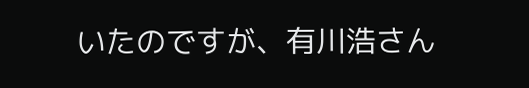いたのですが、有川浩さん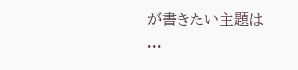が書きたい主題は
...